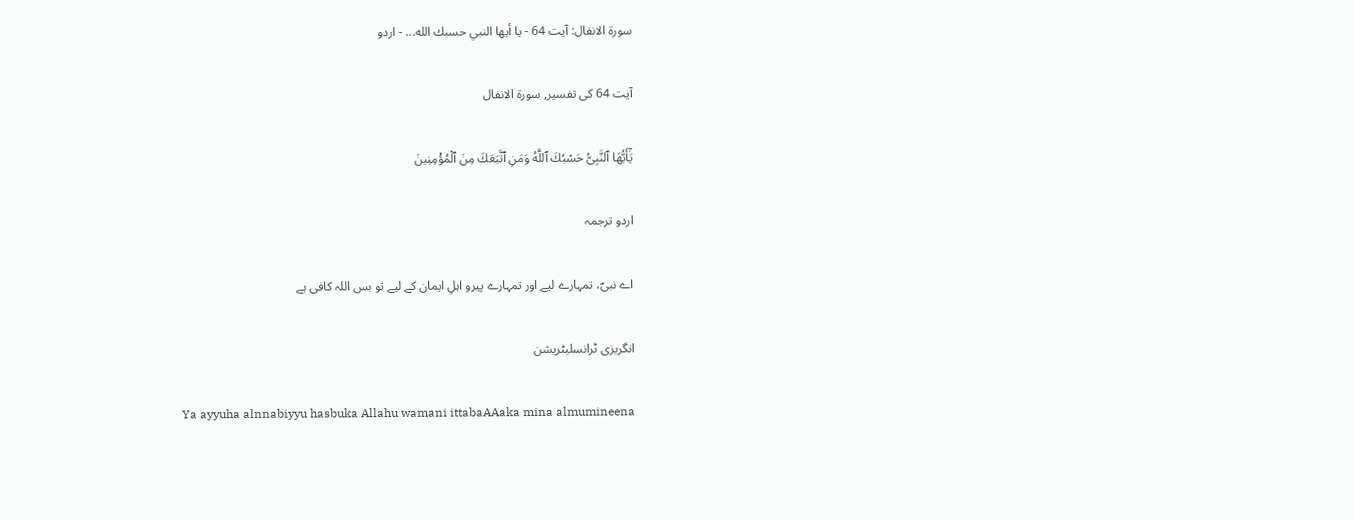سورۃ الانفال: آیت 64 - يا أيها النبي حسبك الله... - اردو

آیت 64 کی تفسیر, سورۃ الانفال

يَٰٓأَيُّهَا ٱلنَّبِىُّ حَسْبُكَ ٱللَّهُ وَمَنِ ٱتَّبَعَكَ مِنَ ٱلْمُؤْمِنِينَ

اردو ترجمہ

اے نبیؐ، تمہارے لیے اور تمہارے پیرو اہلِ ایمان کے لیے تو بس اللہ کافی ہے

انگریزی ٹرانسلیٹریشن

Ya ayyuha alnnabiyyu hasbuka Allahu wamani ittabaAAaka mina almumineena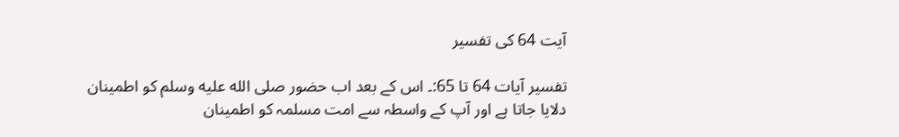آیت 64 کی تفسیر

تفسیر آیات 64 تا 65:۔ اس کے بعد اب حضور صلى الله عليه وسلم کو اطمینان دلایا جاتا ہے اور آپ کے واسطہ سے امت مسلمہ کو اطمینان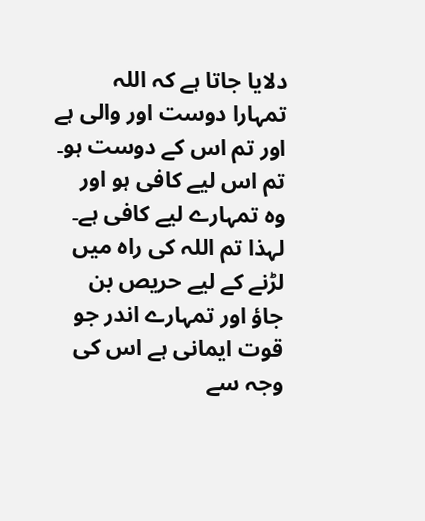دلایا جاتا ہے کہ اللہ تمہارا دوست اور والی ہے اور تم اس کے دوست ہو۔ تم اس لیے کافی ہو اور وہ تمہارے لیے کافی ہے۔ لہذا تم اللہ کی راہ میں لڑنے کے لیے حریص بن جاؤ اور تمہارے اندر جو قوت ایمانی ہے اس کی وجہ سے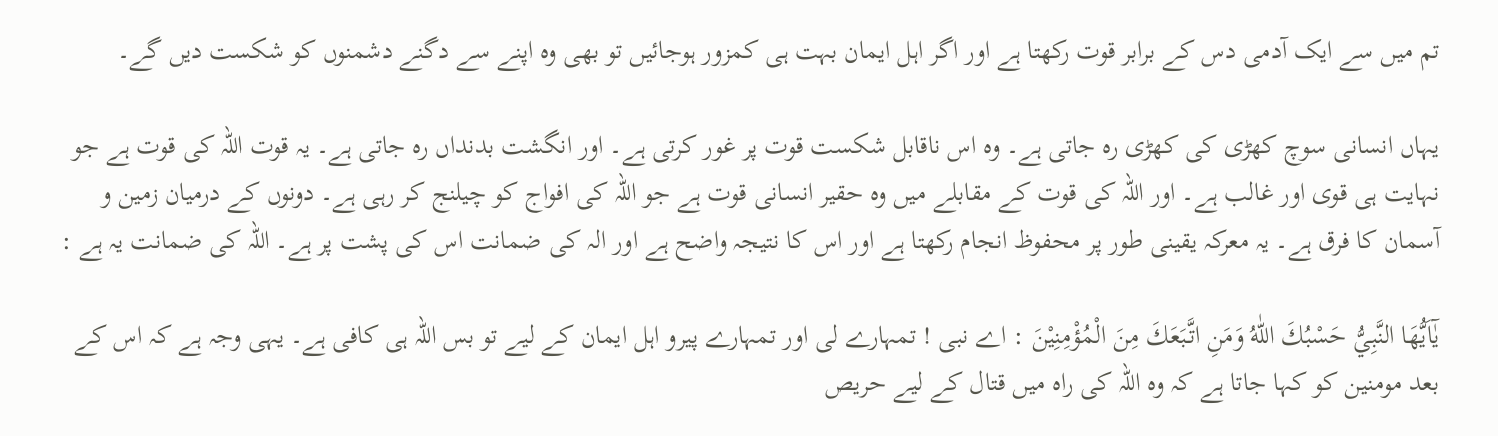تم میں سے ایک آدمی دس کے برابر قوت رکھتا ہے اور اگر اہل ایمان بہت ہی کمزور ہوجائیں تو بھی وہ اپنے سے دگنے دشمنوں کو شکست دیں گے۔

یہاں انسانی سوچ کھڑی کی کھڑی رہ جاتی ہے۔ وہ اس ناقابل شکست قوت پر غور کرتی ہے۔ اور انگشت بدنداں رہ جاتی ہے۔ یہ قوت اللہ کی قوت ہے جو نہایت ہی قوی اور غالب ہے۔ اور اللہ کی قوت کے مقابلے میں وہ حقیر انسانی قوت ہے جو اللہ کی افواج کو چیلنج کر رہی ہے۔ دونوں کے درمیان زمین و آسمان کا فرق ہے۔ یہ معرکہ یقینی طور پر محفوظ انجام رکھتا ہے اور اس کا نتیجہ واضح ہے اور الہ کی ضمانت اس کی پشت پر ہے۔ اللہ کی ضمانت یہ ہے :

يٰٓاَيُّھَا النَّبِيُّ حَسْبُكَ اللّٰهُ وَمَنِ اتَّبَعَكَ مِنَ الْمُؤْمِنِيْنَ : اے نبی ! تمہارے لی اور تمہارے پیرو اہل ایمان کے لیے تو بس اللہ ہی کافی ہے۔ یہی وجہ ہے کہ اس کے بعد مومنین کو کہا جاتا ہے کہ وہ اللہ کی راہ میں قتال کے لیے حریص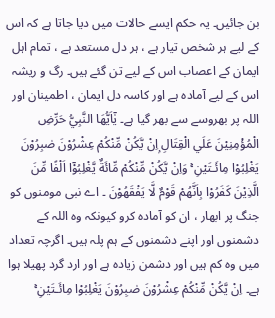بن جائیں۔ یہ حکم ایسے حالات میں دیا جاتا ہے کہ اس کے لیے ہر شخص تیار ہے ، ہر دل مستعد ہے ، تمام اہل ایمان کے اعصاب اس کے لیے تن گئے ہیں۔ رگ و ریشہ اس کے لیے آمادہ ہے اور کاسہ دل ایمان ، اطمینان اور اللہ پر بھروسے سے بھر گیا ہے۔ يٰٓاَيُّھَا النَّبِيُّ حَرِّضِ الْمُؤْمِنِيْنَ عَلَي الْقِتَالِ ۭاِنْ يَّكُنْ مِّنْكُمْ عِشْرُوْنَ صٰبِرُوْنَ يَغْلِبُوْا مِائَـتَيْنِ ۚ وَاِنْ يَّكُنْ مِّنْكُمْ مِّائَةٌ يَّغْلِبُوْٓا اَلْفًا مِّنَ الَّذِيْنَ كَفَرُوْا بِاَنَّهُمْ قَوْمٌ لَّا يَفْقَهُوْنَ ۔ اے نبی مومنوں کو جنگ پر ابھار ، ان کو آمادہ کرو کیونکہ وہ اللہ کے دشمنوں اور اپنے دشمنوں کے ہم پلہ ہیں۔ اگرچہ تعداد میں وہ کم ہیں اور دشمن زیادہ ہے اور ارد گرد پھیلا ہوا ہے۔ اِنْ يَّكُنْ مِّنْكُمْ عِشْرُوْنَ صٰبِرُوْنَ يَغْلِبُوْا مِائَـتَيْنِ ۚ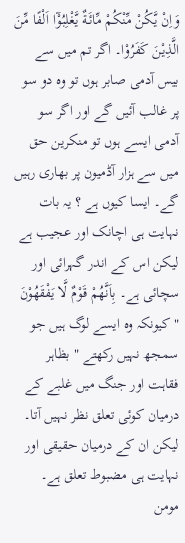وَاِنْ يَّكُنْ مِّنْكُمْ مِّائَةٌ يَّغْلِبُوْٓا اَلْفًا مِّنَ الَّذِيْنَ كَفَرُوْا۔ اگر تم میں سے بیس آدمی صابر ہوں تو وہ دو سو پر غالب آئیں گے اور اگر سو آدمی ایسے ہوں تو منکرین حق میں سے ہزار آڈمیون پر بھاری رہیں گے۔ ایسا کیوں ہے ؟ یہ بات نہایت ہی اچانک اور عجیب ہے لیکن اس کے اندر گہرائی اور سچائی ہے۔ بِاَنَّهُمْ قَوْمٌ لَّا يَفْقَهُوْنَ " کیونکہ وہ ایسے لوگ ہیں جو سمجھ نہیں رکھتے " بظاہر فقاہت اور جنگ میں غلبے کے درمیان کوئی تعلق نظر نہیں آتا۔ لیکن ان کے درمیان حقیقی اور نہایت ہی مضبوط تعلق ہے۔ مومن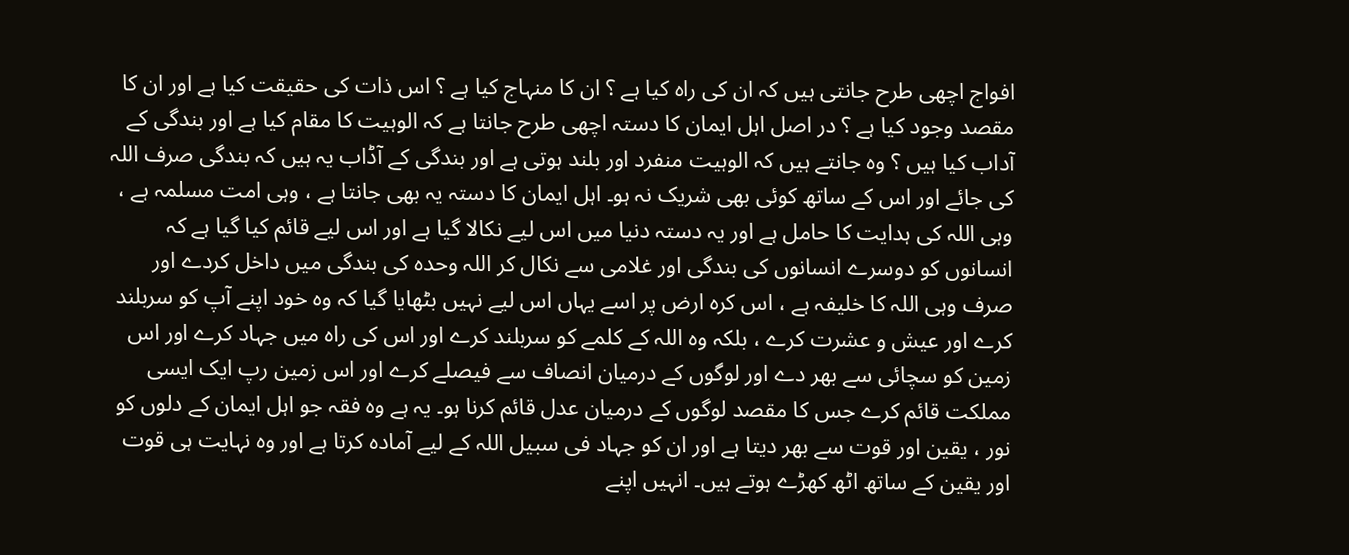افواج اچھی طرح جانتی ہیں کہ ان کی راہ کیا ہے ؟ ان کا منہاج کیا ہے ؟ اس ذات کی حقیقت کیا ہے اور ان کا مقصد وجود کیا ہے ؟ در اصل اہل ایمان کا دستہ اچھی طرح جانتا ہے کہ الوہیت کا مقام کیا ہے اور بندگی کے آداب کیا ہیں ؟ وہ جانتے ہیں کہ الوہیت منفرد اور بلند ہوتی ہے اور بندگی کے آڈاب یہ ہیں کہ بندگی صرف اللہ کی جائے اور اس کے ساتھ کوئی بھی شریک نہ ہو۔ اہل ایمان کا دستہ یہ بھی جانتا ہے ، وہی امت مسلمہ ہے ، وہی اللہ کی ہدایت کا حامل ہے اور یہ دستہ دنیا میں اس لیے نکالا گیا ہے اور اس لیے قائم کیا گیا ہے کہ انسانوں کو دوسرے انسانوں کی بندگی اور غلامی سے نکال کر اللہ وحدہ کی بندگی میں داخل کردے اور صرف وہی اللہ کا خلیفہ ہے ، اس کرہ ارض پر اسے یہاں اس لیے نہیں بٹھایا گیا کہ وہ خود اپنے آپ کو سربلند کرے اور عیش و عشرت کرے ، بلکہ وہ اللہ کے کلمے کو سربلند کرے اور اس کی راہ میں جہاد کرے اور اس زمین کو سچائی سے بھر دے اور لوگوں کے درمیان انصاف سے فیصلے کرے اور اس زمین رپ ایک ایسی مملکت قائم کرے جس کا مقصد لوگوں کے درمیان عدل قائم کرنا ہو۔ یہ ہے وہ فقہ جو اہل ایمان کے دلوں کو نور ، یقین اور قوت سے بھر دیتا ہے اور ان کو جہاد فی سبیل اللہ کے لیے آمادہ کرتا ہے اور وہ نہایت ہی قوت اور یقین کے ساتھ اٹھ کھڑے ہوتے ہیں۔ انہیں اپنے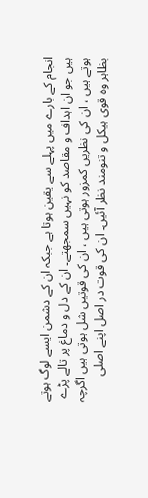انجام کے بارے میں پہلے سے یقین ہوتا ہے جبکہ ان کے دشمن ایسے لوگ ہوتے ہیں جو ان اہداف و مقاصد کو نہیں سمجھتے۔ ان کے دل و دماغ پر تالے پڑے ہوتے ہیں ، ان کی نظریں کمزور ہوتی ہیں ، ان کی قوتیں شل ہوتی ہیں اگرچہ بظاہر وہ قوی ہیکل و تنومند نظر آئیں۔ ان کی قوت در اصل اپنے اصلی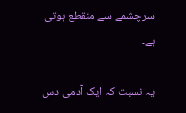سرچشمے سے منقطع ہوتی ہے۔

یہ نسبت کہ ایک آدمی دس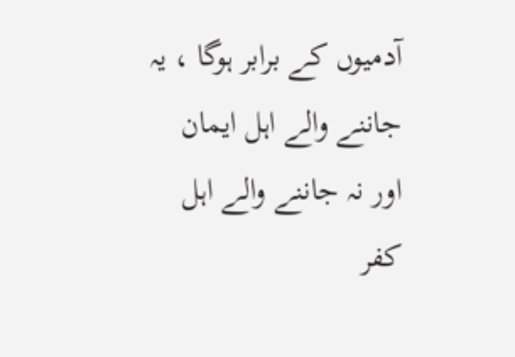آدمیوں کے برابر ہوگا ، یہ جاننے والے اہل ایمان اور نہ جاننے والے اہل کفر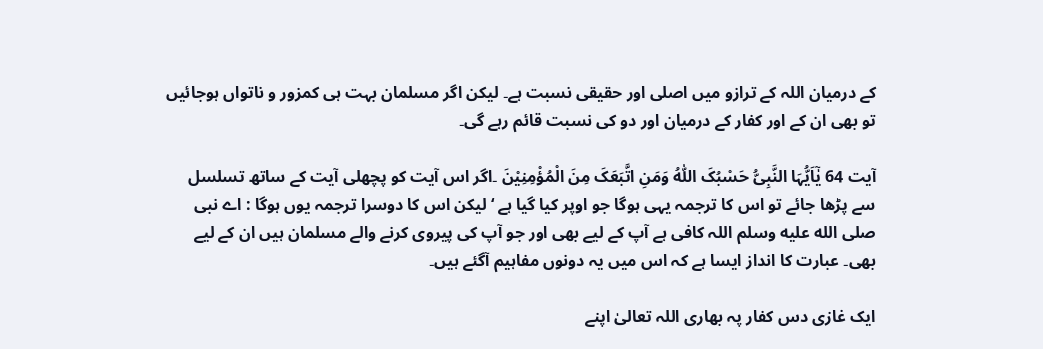کے درمیان اللہ کے ترازو میں اصلی اور حقیقی نسبت ہے۔ لیکن اگر مسلمان بہت ہی کمزور و ناتواں ہوجائیں تو بھی ان کے اور کفار کے درمیان اور دو کی نسبت قائم رہے گی۔

آیت 64 یٰٓاَیُّہَا النَّبِیُّ حَسْبُکَ اللّٰہُ وَمَنِ اتَّبَعَکَ مِنَ الْمُؤْمِنِیْنَ ۔اگر اس آیت کو پچھلی آیت کے ساتھ تسلسل سے پڑھا جائے تو اس کا ترجمہ یہی ہوگا جو اوپر کیا گیا ہے ‘ لیکن اس کا دوسرا ترجمہ یوں ہوگا : اے نبی صلى الله عليه وسلم اللہ کافی ہے آپ کے لیے بھی اور جو آپ کی پیروی کرنے والے مسلمان ہیں ان کے لیے بھی۔ عبارت کا انداز ایسا ہے کہ اس میں یہ دونوں مفاہیم آگئے ہیں۔

ایک غازی دس کفار پہ بھاری اللہ تعالیٰ اپنے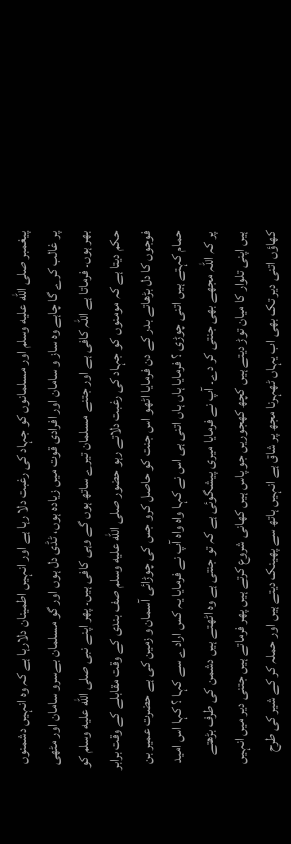پیغمبر صلى الله عليه وسلم اور مسلمانوں کو جہاد کی رغبت دلا رہا ہے اور انہیں اطمینان دلارہا ہے کہ وہ انہیں دشمنوں پر غالب کرے گا چاہے وہ ساز و سامان اور افرادی قوت میں زیادہ ہوں، ٹڈی دل ہوں اور گو مسلمان بےسرو سامان اور مٹھی بھر ہوں۔ فرماتا ہے اللہ کافی ہے اور جتنے مسلمان تیرے ساتھ ہوں گے وہی کافی ہیں۔ پھر اپنے نبی صلى الله عليه وسلم کو حکم دیتا ہے کہ مومنوں کو جہاد کی رغبت دلاتے رہو حضور صلى الله عليه وسلم صف بندی کے وقت مقابلے کے وقت برابر فوجوں کا دل بڑھاتے بدر کے دن فرمایا اٹھو اس جنت کو حاصل کرو جس کی چوڑائی آسمان و زمین کی ہے حضرت عمیر بن حمام کہتے ہیں اتنی چوڑی ؟ فرمایا ہاں ہاں اتنی ہی اس نے کہا واہ واہ آپ نے فرمایا یہ کس ارادے سے کہا ؟ کہا اس امید پر کہ اللہ مجھے بھی جنتی کر دے۔ آپ نے فرمایا میری پیشگوئی ہے کہ تو جنتی ہے وہ اٹھتے ہیں دشمن کی طرف بڑھتے ہیں اپنی تلوار کا میان توڑ دیتے ہیں کچھ کھجوریں جو پاس ہیں کھانی شروع کرتے ہیں پھر فرماتے ہیں جتنی دیر میں انہیں کھاؤں اتنی دیر تک بھی اب یہاں ٹھہرنا مجھ پر شاق ہے انہیں ہاتھ سے پھینک دیتے ہیں اور حملہ کر کے شیر کی طرح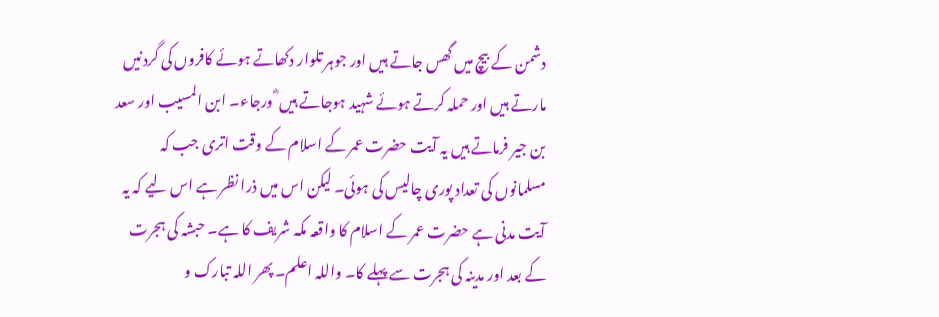دشمن کے بیچ میں گھس جاتے ہیں اور جوہر تلوار دکھاتے ہوئے کافروں کی گردنیں مارتے ہیں اور حملہ کرتے ہوئے شہید ہوجاتے ہیں ؓ ورجاء۔ ابن المسیب اور سعد بن جیر فرماتے ہیں یہ آیت حضرت عمر کے اسلام کے وقت اتری جب کہ مسلمانوں کی تعداد پوری چالیس کی ہوئی۔ لیکن اس میں ذرا نظر ہے اس لیے کہ یہ آیت مدنی ہے حضرت عمر کے اسلام کا واقعہ مکہ شریف کا ہے۔ حبشہ کی ہجرت کے بعد اور مدینہ کی ہجرت سے پہلے کا۔ واللہ اعلم۔ پھر اللہ تبارک و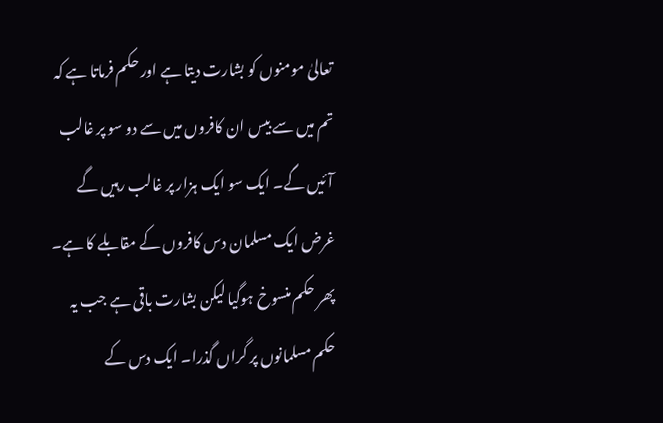تعالیٰ مومنوں کو بشارت دیتا ہے اور حکم فرماتا ہے کہ تم میں سے بیس ان کافروں میں سے دو سو پر غالب آئیں گے۔ ایک سو ایک ہزار پر غالب رہیں گے غرض ایک مسلمان دس کافروں کے مقابلے کا ہے۔ پھر حکم منسوخ ہوگیا لیکن بشارت باقی ہے جب یہ حکم مسلمانوں پر گراں گذرا۔ ایک دس کے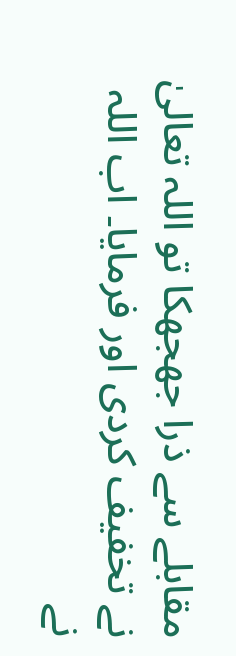مقابلے سے ذرا جھجھکا تو اللہ تعالیٰ نے تخفیف کردی اور فرمایا۔ اب اللہ نے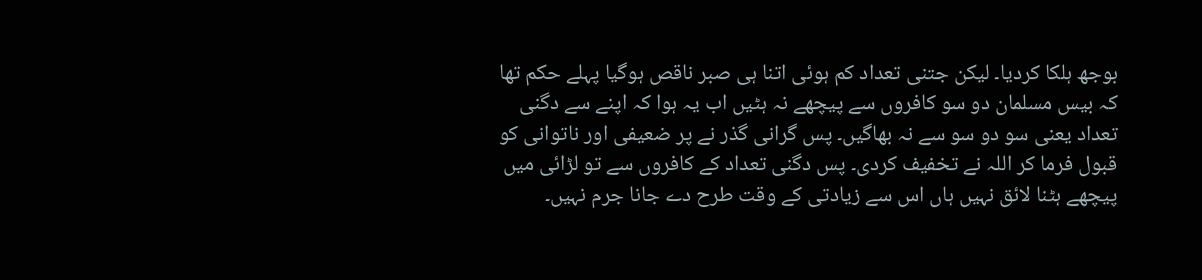بوجھ ہلکا کردیا۔ لیکن جتنی تعداد کم ہوئی اتنا ہی صبر ناقص ہوگیا پہلے حکم تھا کہ بیس مسلمان دو سو کافروں سے پیچھے نہ ہٹیں اب یہ ہوا کہ اپنے سے دگنی تعداد یعنی سو دو سو سے نہ بھاگیں۔ پس گرانی گذر نے پر ضعیفی اور ناتوانی کو قبول فرما کر اللہ نے تخفیف کردی۔ پس دگنی تعداد کے کافروں سے تو لڑائی میں پیچھے ہٹنا لائق نہیں ہاں اس سے زیادتی کے وقت طرح دے جانا جرم نہیں۔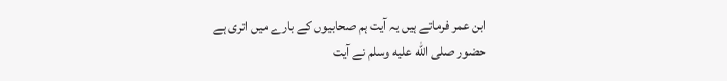ابن عمر فرماتے ہیں یہ آیت ہم صحابیوں کے بارے میں اتری ہے حضور صلى الله عليه وسلم نے آیت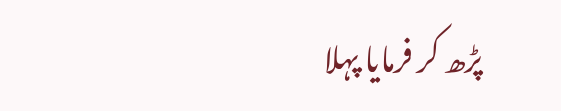پڑھ کر فرمایا پہلا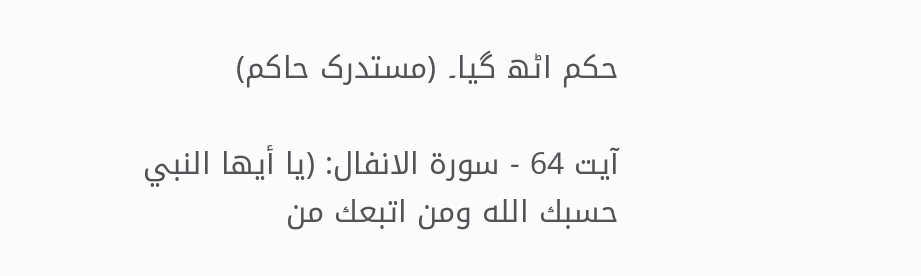حکم اٹھ گیا۔ (مستدرک حاکم)

آیت 64 - سورۃ الانفال: (يا أيها النبي حسبك الله ومن اتبعك من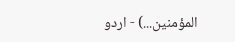المؤمنين...) - اردو